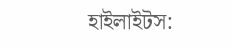হাইলাইটস: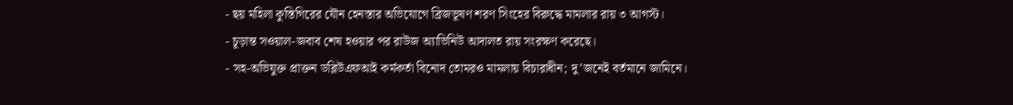- ছয় মহিলা কুস্তিগিরের যৌন হেনস্তার অভিযোগে ব্রিজভূষণ শরণ সিংহের বিরুদ্ধে মামলার রায় ৩ আগস্ট।
- চূড়ান্ত সওয়াল-জবাব শেষ হওয়ার পর রাউজ অ্যাভিনিউ আদালত রায় সংরক্ষণ করেছে।
- সহ-অভিযুক্ত প্রাক্তন ডব্লিউএফআই কর্মকর্তা বিনোদ তোমরও মামলায় বিচারাধীন; দু’জনেই বর্তমানে জামিনে।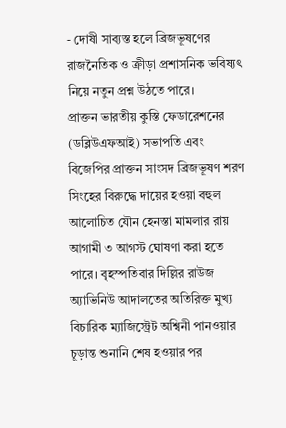- দোষী সাব্যস্ত হলে ব্রিজভূষণের রাজনৈতিক ও ক্রীড়া প্রশাসনিক ভবিষ্যৎ নিয়ে নতুন প্রশ্ন উঠতে পারে।
প্রাক্তন ভারতীয় কুস্তি ফেডারেশনের (ডব্লিউএফআই) সভাপতি এবং বিজেপির প্রাক্তন সাংসদ ব্রিজভূষণ শরণ সিংহের বিরুদ্ধে দায়ের হওয়া বহুল আলোচিত যৌন হেনস্তা মামলার রায় আগামী ৩ আগস্ট ঘোষণা করা হতে পারে। বৃহস্পতিবার দিল্লির রাউজ অ্যাভিনিউ আদালতের অতিরিক্ত মুখ্য বিচারিক ম্যাজিস্ট্রেট অশ্বিনী পানওয়ার চূড়ান্ত শুনানি শেষ হওয়ার পর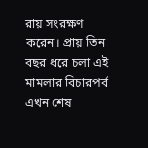রায় সংরক্ষণ করেন। প্রায় তিন বছর ধরে চলা এই মামলার বিচারপর্ব এখন শেষ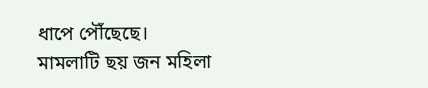ধাপে পৌঁছেছে।
মামলাটি ছয় জন মহিলা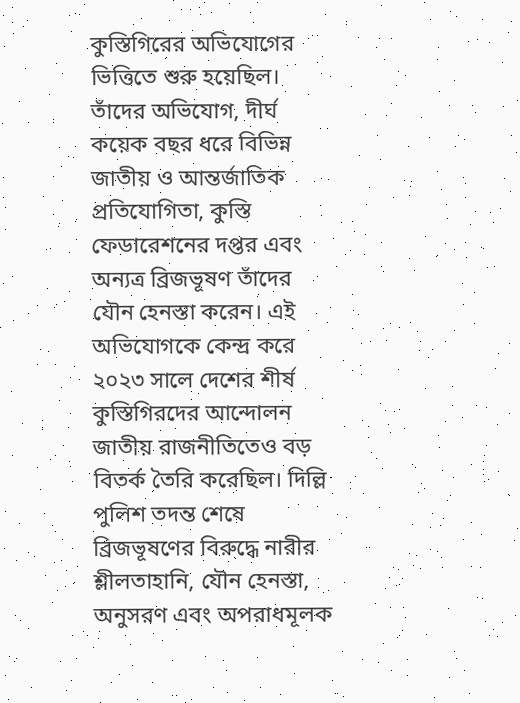কুস্তিগিরের অভিযোগের ভিত্তিতে শুরু হয়েছিল। তাঁদের অভিযোগ, দীর্ঘ কয়েক বছর ধরে বিভিন্ন জাতীয় ও আন্তর্জাতিক প্রতিযোগিতা, কুস্তি ফেডারেশনের দপ্তর এবং অন্যত্র ব্রিজভূষণ তাঁদের যৌন হেনস্তা করেন। এই অভিযোগকে কেন্দ্র করে ২০২৩ সালে দেশের শীর্ষ কুস্তিগিরদের আন্দোলন জাতীয় রাজনীতিতেও বড় বিতর্ক তৈরি করেছিল। দিল্লি পুলিশ তদন্ত শেষে ব্রিজভূষণের বিরুদ্ধে নারীর শ্লীলতাহানি, যৌন হেনস্তা, অনুসরণ এবং অপরাধমূলক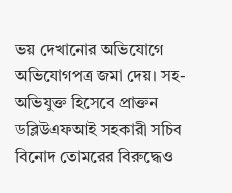ভয় দেখানোর অভিযোগে অভিযোগপত্র জমা দেয়। সহ-অভিযুক্ত হিসেবে প্রাক্তন ডব্লিউএফআই সহকারী সচিব বিনোদ তোমরের বিরুদ্ধেও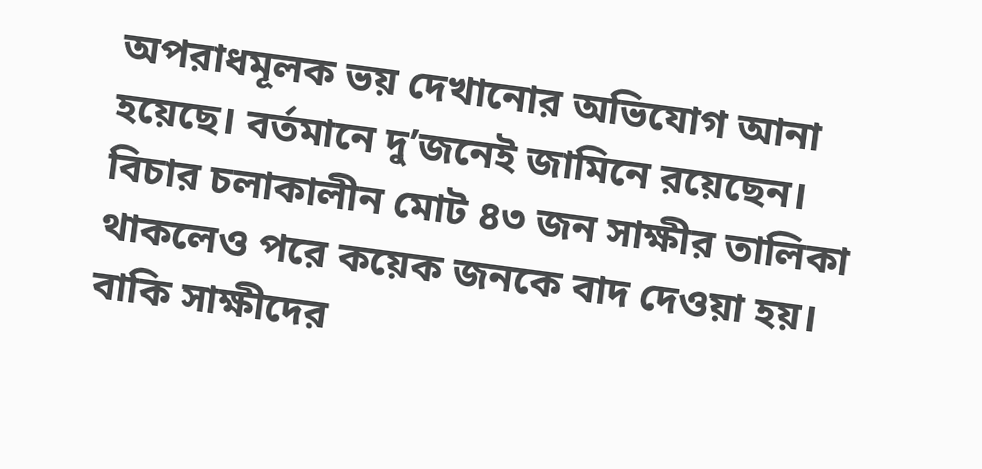অপরাধমূলক ভয় দেখানোর অভিযোগ আনা হয়েছে। বর্তমানে দু’জনেই জামিনে রয়েছেন।
বিচার চলাকালীন মোট ৪৩ জন সাক্ষীর তালিকা থাকলেও পরে কয়েক জনকে বাদ দেওয়া হয়। বাকি সাক্ষীদের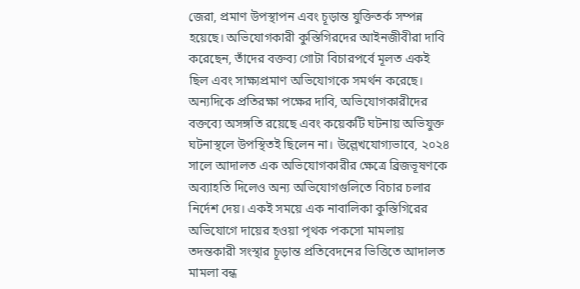জেরা, প্রমাণ উপস্থাপন এবং চূড়ান্ত যুক্তিতর্ক সম্পন্ন হয়েছে। অভিযোগকারী কুস্তিগিরদের আইনজীবীরা দাবি করেছেন, তাঁদের বক্তব্য গোটা বিচারপর্বে মূলত একই ছিল এবং সাক্ষ্যপ্রমাণ অভিযোগকে সমর্থন করেছে। অন্যদিকে প্রতিরক্ষা পক্ষের দাবি, অভিযোগকারীদের বক্তব্যে অসঙ্গতি রয়েছে এবং কয়েকটি ঘটনায় অভিযুক্ত ঘটনাস্থলে উপস্থিতই ছিলেন না। উল্লেখযোগ্যভাবে, ২০২৪ সালে আদালত এক অভিযোগকারীর ক্ষেত্রে ব্রিজভূষণকে অব্যাহতি দিলেও অন্য অভিযোগগুলিতে বিচার চলার নির্দেশ দেয়। একই সময়ে এক নাবালিকা কুস্তিগিরের অভিযোগে দায়ের হওয়া পৃথক পকসো মামলায় তদন্তকারী সংস্থার চূড়ান্ত প্রতিবেদনের ভিত্তিতে আদালত মামলা বন্ধ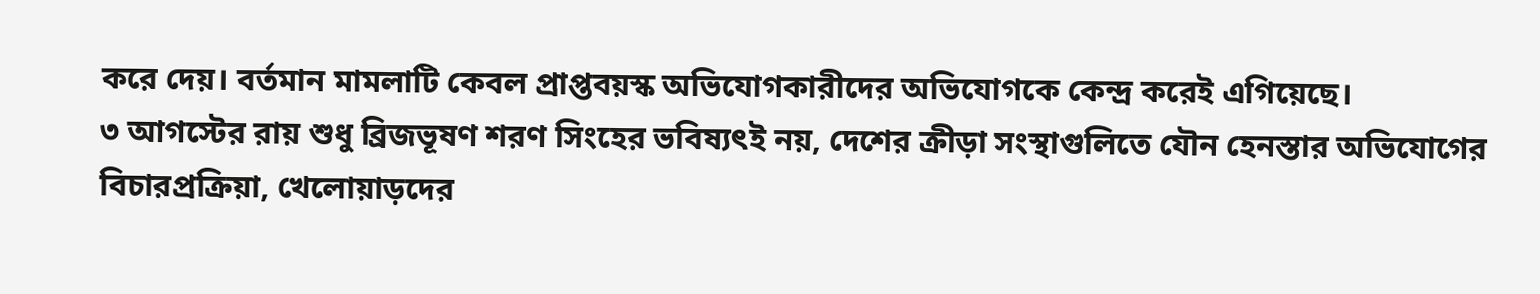করে দেয়। বর্তমান মামলাটি কেবল প্রাপ্তবয়স্ক অভিযোগকারীদের অভিযোগকে কেন্দ্র করেই এগিয়েছে।
৩ আগস্টের রায় শুধু ব্রিজভূষণ শরণ সিংহের ভবিষ্যৎই নয়, দেশের ক্রীড়া সংস্থাগুলিতে যৌন হেনস্তার অভিযোগের বিচারপ্রক্রিয়া, খেলোয়াড়দের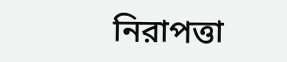নিরাপত্তা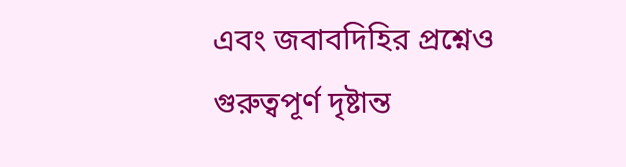এবং জবাবদিহির প্রশ্নেও গুরুত্বপূর্ণ দৃষ্টান্ত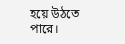হয়ে উঠতে পারে।